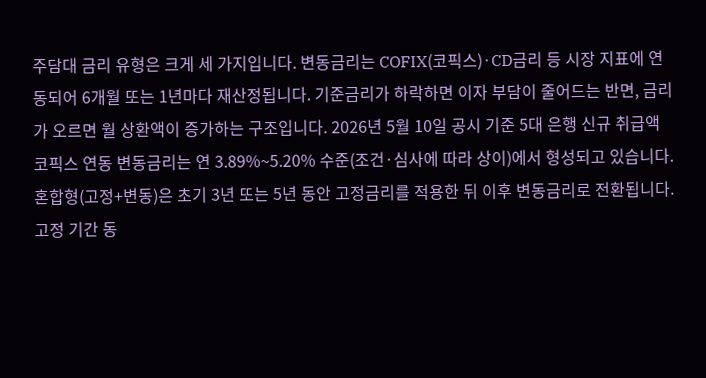주담대 금리 유형은 크게 세 가지입니다. 변동금리는 COFIX(코픽스)·CD금리 등 시장 지표에 연동되어 6개월 또는 1년마다 재산정됩니다. 기준금리가 하락하면 이자 부담이 줄어드는 반면, 금리가 오르면 월 상환액이 증가하는 구조입니다. 2026년 5월 10일 공시 기준 5대 은행 신규 취급액 코픽스 연동 변동금리는 연 3.89%~5.20% 수준(조건·심사에 따라 상이)에서 형성되고 있습니다.
혼합형(고정+변동)은 초기 3년 또는 5년 동안 고정금리를 적용한 뒤 이후 변동금리로 전환됩니다. 고정 기간 동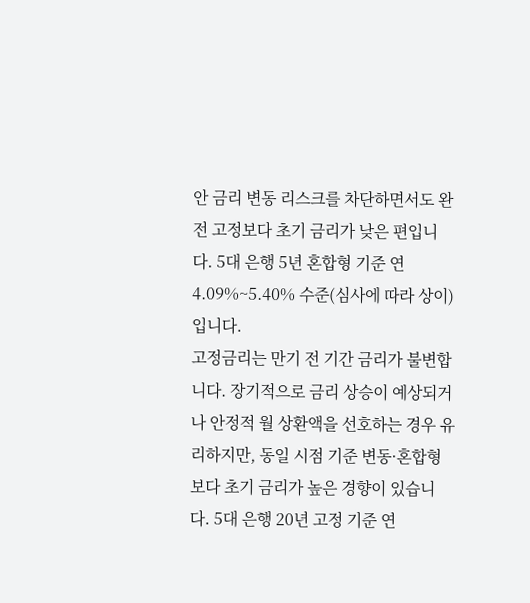안 금리 변동 리스크를 차단하면서도 완전 고정보다 초기 금리가 낮은 편입니다. 5대 은행 5년 혼합형 기준 연 4.09%~5.40% 수준(심사에 따라 상이)입니다.
고정금리는 만기 전 기간 금리가 불변합니다. 장기적으로 금리 상승이 예상되거나 안정적 월 상환액을 선호하는 경우 유리하지만, 동일 시점 기준 변동·혼합형보다 초기 금리가 높은 경향이 있습니다. 5대 은행 20년 고정 기준 연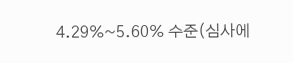4.29%~5.60% 수준(심사에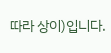따라 상이)입니다.